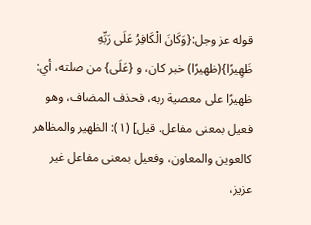قوله عز وجل:{وَكَانَ الْكَافِرُ عَلَى رَبِّهِ ظَهِيرًا}(ظهيرًا) خبر كان، و {عَلَى} من صلته، أي: ظهيرًا على معصية ربه، فحذف المضاف، وهو فعيل بمعنى مفاعل. قيل] (١): الظهير والمظاهر كالعوين والمعاون، وفعيل بمعنى مفاعل غير عزيز،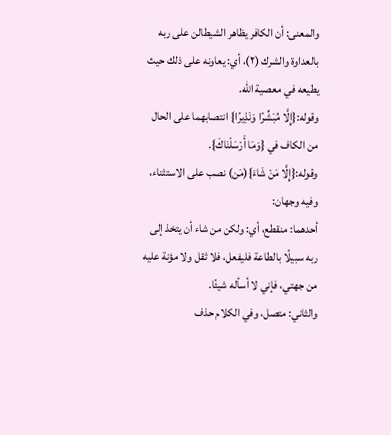والمعنى: أن الكافر يظاهر الشيطالن على ربه بالعداوة والشرك (٢)، أي: يعاونه على ذلك حيث يطيعه في معصية الله.
وقوله:{إِلَّا مُبَشِّرًا وَنَذِيرًا} انتصابهما على الحال من الكاف في {وَمَا أَرْسَلْنَاكَ}.
وقوله:{إِلَّا مَنْ شَاءَ}(مَن) نصب على الاستثناء، وفيه وجهان:
أحدهما: منقطع، أي: ولكن من شاء أن يتخذ إلى ربه سبيلًا بالطاعة فليفعل، فلا ثقل ولا مؤنة عليه من جهتي، فإني لا أسأله شيئًا.
والثاني: متصل، وفي الكلام حذف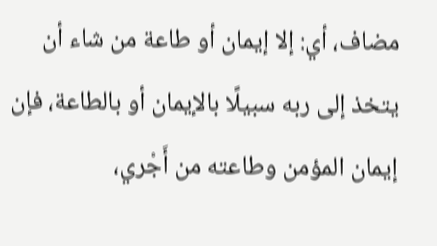مضاف، أي: إلا إيمان أو طاعة من شاء أن يتخذ إلى ربه سبيلًا بالإيمان أو بالطاعة، فإن إيمان المؤمن وطاعته من أَجْري،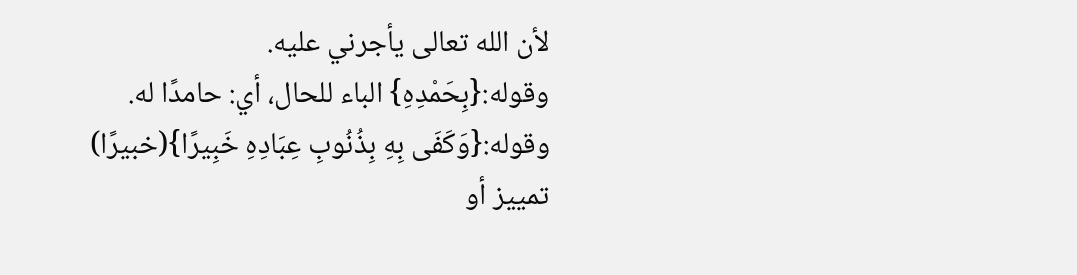لأن الله تعالى يأجرني عليه.
وقوله:{بِحَمْدِهِ} الباء للحال، أي: حامدًا له.
وقوله:{وَكَفَى بِهِ بِذُنُوبِ عِبَادِهِ خَبِيرًا}(خبيرًا) تمييز أو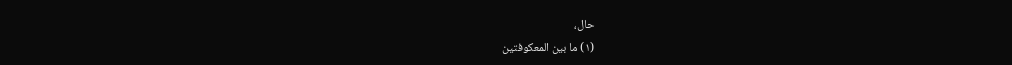حال،
(١) ما بين المعكوفتين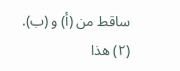ساقط من (أ) و (ب). (٢) هذا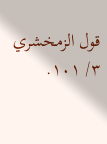قول الزمخشري ٣/ ١٠١.